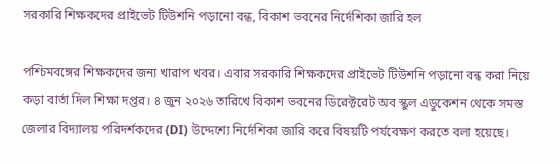সরকারি শিক্ষকদের প্রাইভেট টিউশনি পড়ানো বন্ধ, বিকাশ ভবনের নির্দেশিকা জারি হল

পশ্চিমবঙ্গের শিক্ষকদের জন্য খারাপ খবর। এবার সরকারি শিক্ষকদের প্রাইভেট টিউশনি পড়ানো বন্ধ করা নিয়ে কড়া বার্তা দিল শিক্ষা দপ্তর। ৪ জুন ২০২৬ তারিখে বিকাশ ভবনের ডিরেক্টরেট অব স্কুল এডুকেশন থেকে সমস্ত জেলার বিদ্যালয় পরিদর্শকদের (DI) উদ্দেশ্যে নির্দেশিকা জারি করে বিষয়টি পর্যবেক্ষণ করতে বলা হয়েছে।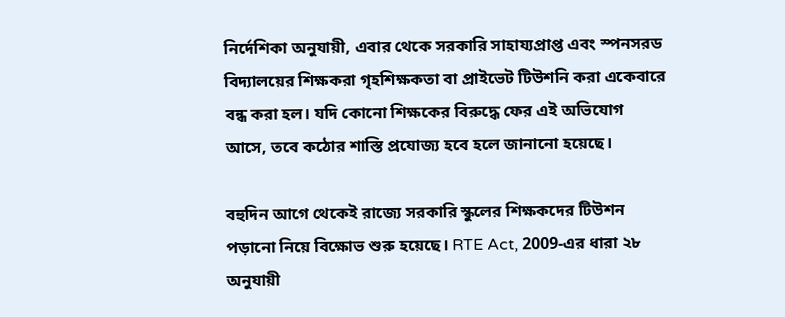নির্দেশিকা অনুযায়ী, এবার থেকে সরকারি সাহায্যপ্রাপ্ত এবং স্পনসরড বিদ্যালয়ের শিক্ষকরা গৃহশিক্ষকতা বা প্রাইভেট টিউশনি করা একেবারে বন্ধ করা হল। যদি কোনো শিক্ষকের বিরুদ্ধে ফের এই অভিযোগ আসে, তবে কঠোর শাস্তি প্রযোজ্য হবে হলে জানানো হয়েছে।

বহুদিন আগে থেকেই রাজ্যে সরকারি স্কুলের শিক্ষকদের টিউশন পড়ানো নিয়ে বিক্ষোভ শুরু হয়েছে। RTE Act, 2009-এর ধারা ২৮ অনুযায়ী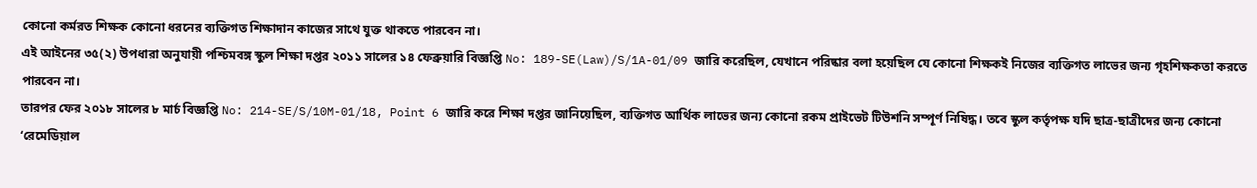কোনো কর্মরত শিক্ষক কোনো ধরনের ব্যক্তিগত শিক্ষাদান কাজের সাথে যুক্ত থাকতে পারবেন না।
এই আইনের ৩৫(২) উপধারা অনুযায়ী পশ্চিমবঙ্গ স্কুল শিক্ষা দপ্তর ২০১১ সালের ১৪ ফেব্রুয়ারি বিজ্ঞপ্তি No: 189-SE(Law)/S/1A-01/09 জারি করেছিল, যেখানে পরিষ্কার বলা হয়েছিল যে কোনো শিক্ষকই নিজের ব্যক্তিগত লাভের জন্য গৃহশিক্ষকতা করতে পারবেন না।
তারপর ফের ২০১৮ সালের ৮ মার্চ বিজ্ঞপ্তি No: 214-SE/S/10M-01/18, Point 6 জারি করে শিক্ষা দপ্তর জানিয়েছিল, ব্যক্তিগত আর্থিক লাভের জন্য কোনো রকম প্রাইভেট টিউশনি সম্পূর্ণ নিষিদ্ধ। তবে স্কুল কর্তৃপক্ষ যদি ছাত্র-ছাত্রীদের জন্য কোনো ‘রেমেডিয়াল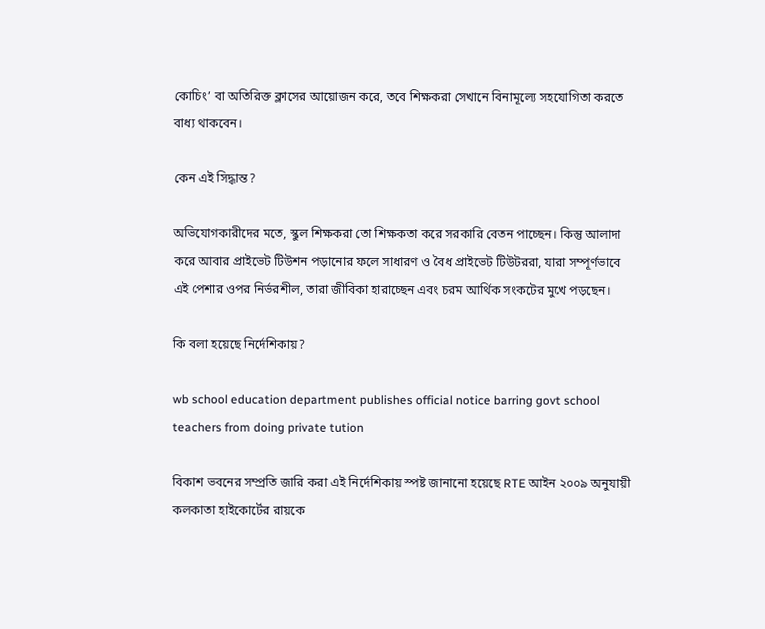কোচিং’ বা অতিরিক্ত ক্লাসের আয়োজন করে, তবে শিক্ষকরা সেখানে বিনামূল্যে সহযোগিতা করতে বাধ্য থাকবেন।

কেন এই সিদ্ধান্ত?

অভিযোগকারীদের মতে, স্কুল শিক্ষকরা তো শিক্ষকতা করে সরকারি বেতন পাচ্ছেন। কিন্তু আলাদা করে আবার প্রাইভেট টিউশন পড়ানোর ফলে সাধারণ ও বৈধ প্রাইভেট টিউটররা, যারা সম্পূর্ণভাবে এই পেশার ওপর নির্ভরশীল, তারা জীবিকা হারাচ্ছেন এবং চরম আর্থিক সংকটের মুখে পড়ছেন।

কি বলা হয়েছে নির্দেশিকায়?

wb school education department publishes official notice barring govt school teachers from doing private tution

বিকাশ ভবনের সম্প্রতি জারি করা এই নির্দেশিকায় স্পষ্ট জানানো হয়েছে RTE আইন ২০০৯ অনুযায়ী কলকাতা হাইকোর্টের রায়কে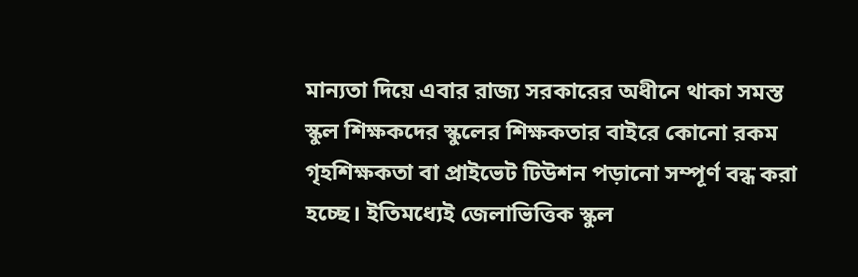মান্যতা দিয়ে এবার রাজ্য সরকারের অধীনে থাকা সমস্ত স্কুল শিক্ষকদের স্কুলের শিক্ষকতার বাইরে কোনো রকম গৃহশিক্ষকতা বা প্রাইভেট টিউশন পড়ানো সম্পূর্ণ বন্ধ করা হচ্ছে। ইতিমধ্যেই জেলাভিত্তিক স্কুল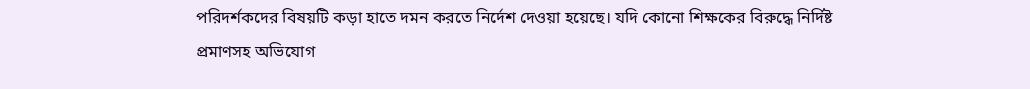পরিদর্শকদের বিষয়টি কড়া হাতে দমন করতে নির্দেশ দেওয়া হয়েছে। যদি কোনো শিক্ষকের বিরুদ্ধে নির্দিষ্ট প্রমাণসহ অভিযোগ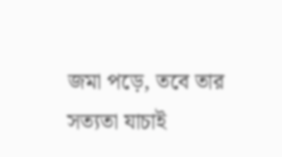জমা পড়ে, তবে তার সত্যতা যাচাই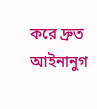করে দ্রুত আইনানুগ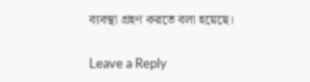ব্যবস্থা গ্রহণ করতে বলা হয়েছে।

Leave a Reply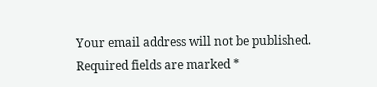Your email address will not be published. Required fields are marked *